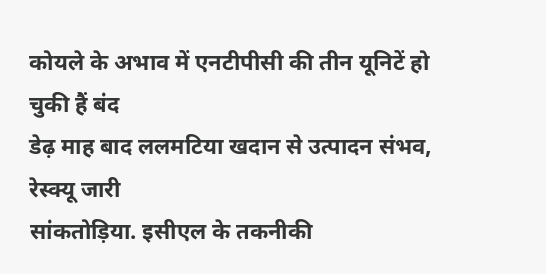कोयले के अभाव में एनटीपीसी की तीन यूनिटें हो चुकी हैं बंद
डेढ़ माह बाद ललमटिया खदान से उत्पादन संभव, रेस्क्यू जारी
सांकतोड़िया. इसीएल के तकनीकी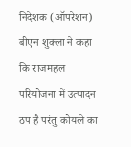निदेशक (ऑपरेशन) बीएन शुक्ला ने कहा कि राजमहल परियोजना में उत्पादन ठप है परंतु कोयले का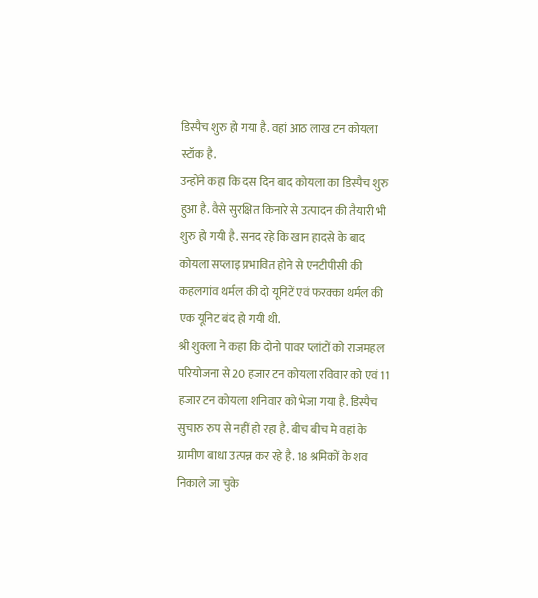डिस्पैच शुरु हो गया है. वहां आठ लाख टन कोयला स्टॉक है.
उन्होंने कहा कि दस दिन बाद कोयला का डिस्पैच शुरु हुआ है. वैसे सुरक्षित किनारे से उत्पादन की तैयारी भी शुरु हो गयी है. सनद रहे कि खान हादसे के बाद कोयला सप्लाइ प्रभावित होने से एनटीपीसी की कहलगांव थर्मल की दो यूनिटें एवं फरक्का थर्मल की एक यूनिट बंद हो गयी थी.
श्री शुक्ला ने कहा कि दोनो पावर प्लांटों को राजमहल परियोजना से 20 हजार टन कोयला रविवार को एवं 11 हजार टन कोयला शनिवार को भेजा गया है. डिस्पैच सुचारु रुप से नहीं हो रहा है. बीच बीच मे वहां के ग्रामीण बाधा उत्पन्न कर रहे है. 18 श्रमिकों के शव निकाले जा चुके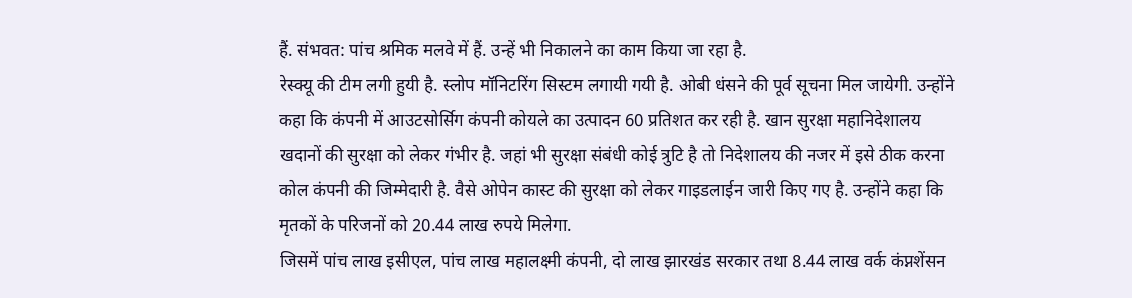हैं. संभवत: पांच श्रमिक मलवे में हैं. उन्हें भी निकालने का काम किया जा रहा है.
रेस्क्यू की टीम लगी हुयी है. स्लोप मॉनिटरिंग सिस्टम लगायी गयी है. ओबी धंसने की पूर्व सूचना मिल जायेगी. उन्होंने कहा कि कंपनी में आउटसोर्सिग कंपनी कोयले का उत्पादन 60 प्रतिशत कर रही है. खान सुरक्षा महानिदेशालय खदानों की सुरक्षा को लेकर गंभीर है. जहां भी सुरक्षा संबंधी कोई त्रुटि है तो निदेशालय की नजर में इसे ठीक करना कोल कंपनी की जिम्मेदारी है. वैसे ओपेन कास्ट की सुरक्षा को लेकर गाइडलाईन जारी किए गए है. उन्होंने कहा कि मृतकों के परिजनों को 20.44 लाख रुपये मिलेगा.
जिसमें पांच लाख इसीएल, पांच लाख महालक्ष्मी कंपनी, दो लाख झारखंड सरकार तथा 8.44 लाख वर्क कंप्नशेंसन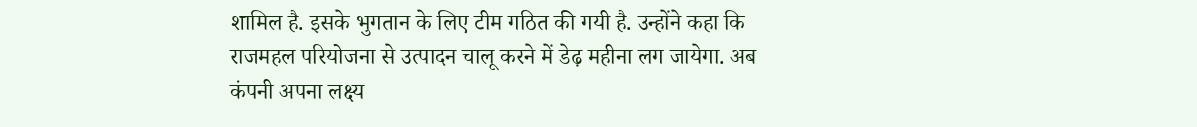शामिल है. इसके भुगतान के लिए टीम गठित की गयी है. उन्होंने कहा कि राजमहल परियोजना से उत्पादन चालू करने में डेढ़ महीना लग जायेगा. अब कंपनी अपना लक्ष्य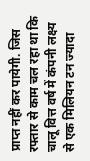प्राप्त नहीं कर पायेगी. जिस रफ्तार से काम चल रहा था कि चालू वित्त वर्ष में कंपनी लक्ष्य से एक मिलियन टन ज्यादा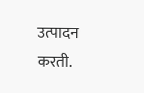उत्पादन करती.